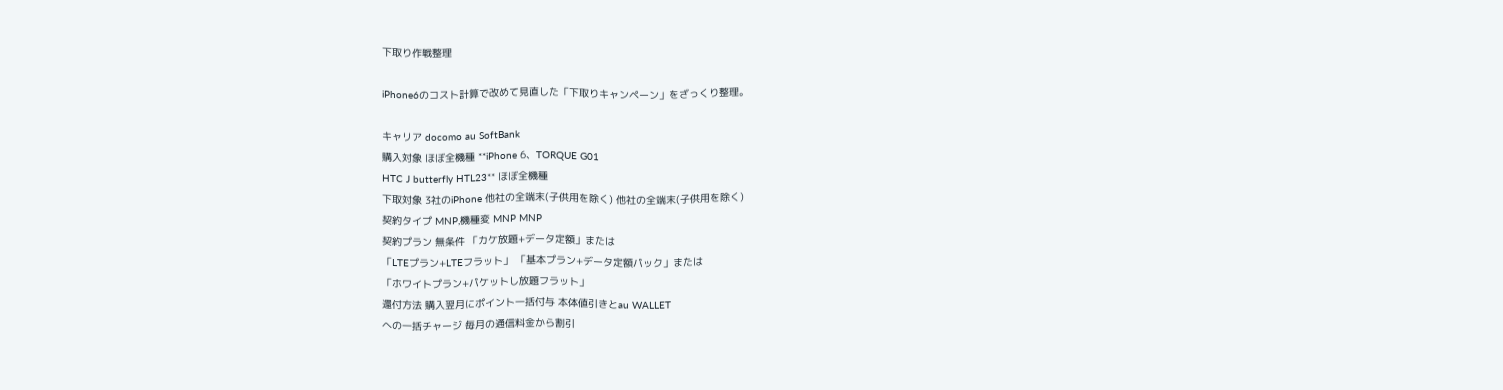下取り作戦整理

iPhone6のコスト計算で改めて見直した「下取りキャンペーン」をざっくり整理。

キャリア docomo au SoftBank
購入対象 ほぼ全機種 **iPhone 6、TORQUE G01
HTC J butterfly HTL23** ほぼ全機種
下取対象 3社のiPhone 他社の全端末(子供用を除く) 他社の全端末(子供用を除く)
契約タイプ MNP,機種変 MNP MNP
契約プラン 無条件 「カケ放題+データ定額」または
「LTEプラン+LTEフラット」 「基本プラン+データ定額パック」または
「ホワイトプラン+パケットし放題フラット」
還付方法 購入翌月にポイント一括付与 本体値引きとau WALLET
への一括チャージ 毎月の通信料金から割引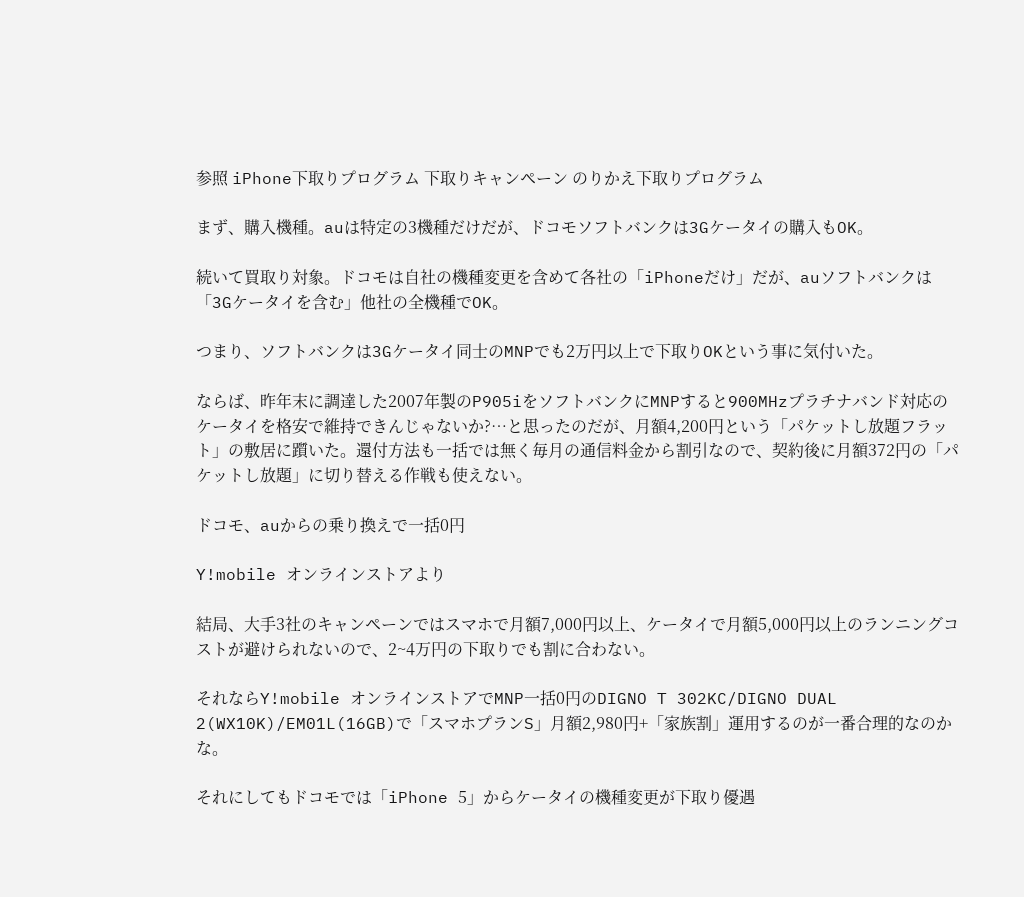参照 iPhone下取りプログラム 下取りキャンペーン のりかえ下取りプログラム

まず、購入機種。auは特定の3機種だけだが、ドコモソフトバンクは3Gケータイの購入もOK。

続いて買取り対象。ドコモは自社の機種変更を含めて各社の「iPhoneだけ」だが、auソフトバンクは「3Gケータイを含む」他社の全機種でOK。

つまり、ソフトバンクは3Gケータイ同士のMNPでも2万円以上で下取りOKという事に気付いた。

ならば、昨年末に調達した2007年製のP905iをソフトバンクにMNPすると900MHzプラチナバンド対応のケータイを格安で維持できんじゃないか?…と思ったのだが、月額4,200円という「パケットし放題フラット」の敷居に躓いた。還付方法も一括では無く毎月の通信料金から割引なので、契約後に月額372円の「パケットし放題」に切り替える作戦も使えない。

ドコモ、auからの乗り換えで一括0円

Y!mobile オンラインストアより

結局、大手3社のキャンペーンではスマホで月額7,000円以上、ケータイで月額5,000円以上のランニングコストが避けられないので、2~4万円の下取りでも割に合わない。

それならY!mobile オンラインストアでMNP一括0円のDIGNO T 302KC/DIGNO DUAL 2(WX10K)/EM01L(16GB)で「スマホプランS」月額2,980円+「家族割」運用するのが一番合理的なのかな。

それにしてもドコモでは「iPhone 5」からケータイの機種変更が下取り優遇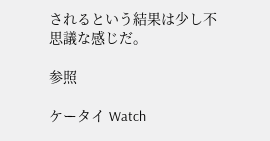されるという結果は少し不思議な感じだ。

参照

ケータイ Watch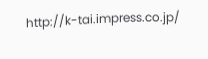http://k-tai.impress.co.jp/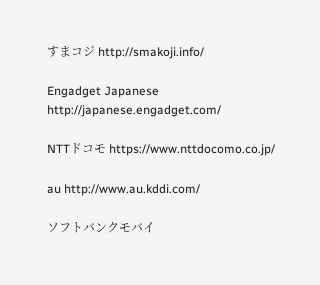すまコジ http://smakoji.info/

Engadget Japanese http://japanese.engadget.com/

NTTドコモ https://www.nttdocomo.co.jp/

au http://www.au.kddi.com/

ソフトバンクモバイ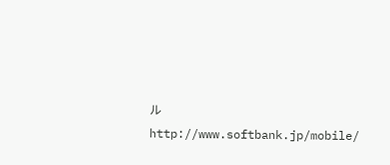ル http://www.softbank.jp/mobile/